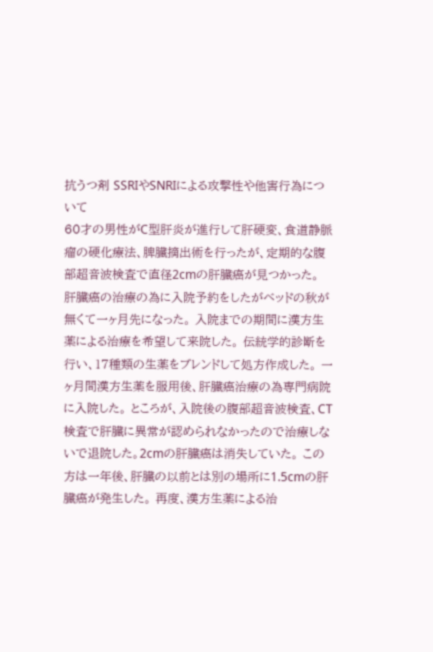抗うつ剤 SSRIやSNRIによる攻撃性や他害行為について
60才の男性がC型肝炎が進行して肝硬変、食道静脈瘤の硬化療法、脾臓摘出術を行ったが、定期的な腹部超音波検査で直径2cmの肝臓癌が見つかった。 肝臓癌の治療の為に入院予約をしたがベッドの秋が無くて一ヶ月先になった。 入院までの期間に漢方生薬による治療を希望して来院した。 伝統学的診断を行い、17種類の生薬をブレンドして処方作成した。 一ヶ月間漢方生薬を服用後、肝臓癌治療の為専門病院に入院した。 ところが、入院後の腹部超音波検査、CT検査で肝臓に異常が認められなかったので治療しないで退院した。2cmの肝臓癌は消失していた。 この方は一年後、肝臓の以前とは別の場所に1.5cmの肝臓癌が発生した。 再度、漢方生薬による治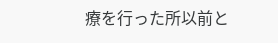療を行った所以前と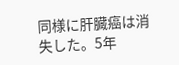同様に肝臓癌は消失した。5年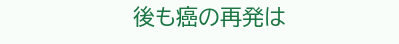後も癌の再発は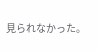見られなかった。